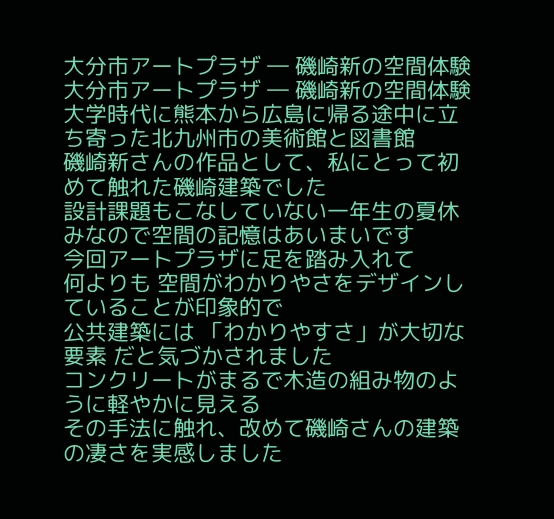大分市アートプラザ ― 磯崎新の空間体験
大分市アートプラザ ― 磯崎新の空間体験
大学時代に熊本から広島に帰る途中に立ち寄った北九州市の美術館と図書館
磯崎新さんの作品として、私にとって初めて触れた磯崎建築でした
設計課題もこなしていない一年生の夏休みなので空間の記憶はあいまいです
今回アートプラザに足を踏み入れて
何よりも 空間がわかりやさをデザインしていることが印象的で
公共建築には 「わかりやすさ」が大切な要素 だと気づかされました
コンクリートがまるで木造の組み物のように軽やかに見える
その手法に触れ、改めて磯崎さんの建築の凄さを実感しました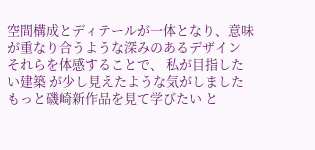空間構成とディテールが一体となり、意味が重なり合うような深みのあるデザイン
それらを体感することで、 私が目指したい建築 が少し見えたような気がしました
もっと磯崎新作品を見て学びたい と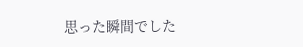思った瞬間でした